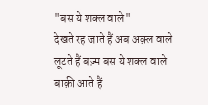"बस ये शक्ल वाले"
देखते रह जाते हैं अब अक़्ल वाले
लूटते हैं बज़्म बस ये शक्ल वाले
बाक़ी आते हैं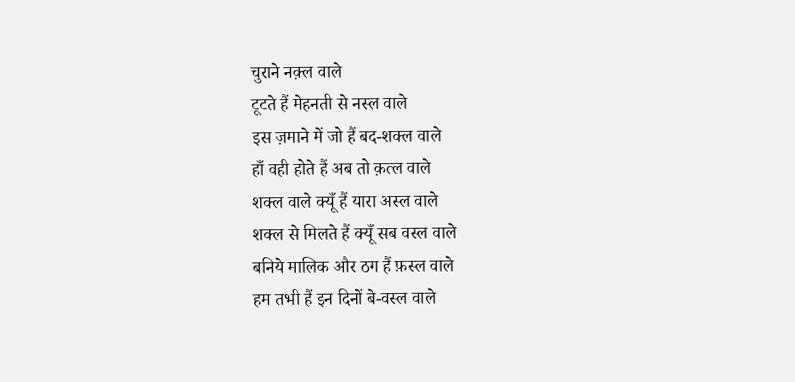चुराने नक़्ल वाले
टूटते हैं मेहनती से नस्ल वाले
इस ज़माने में जो हैं बद-शक्ल वाले
हाँ वही होते हैं अब तो क़त्ल वाले
शक्ल वाले क्यूँ हैं यारा अस्ल वाले
शक्ल से मिलते हैं क्यूँ सब वस्ल वाले
बनिये मालिक और ठग हैं फ़स्ल वाले
हम तभी हैं इन दिनों बे-वस्ल वाले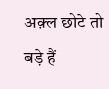अक़्ल छोटे तो बड़े हैं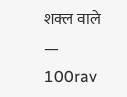शक्ल वाले
— 100rav